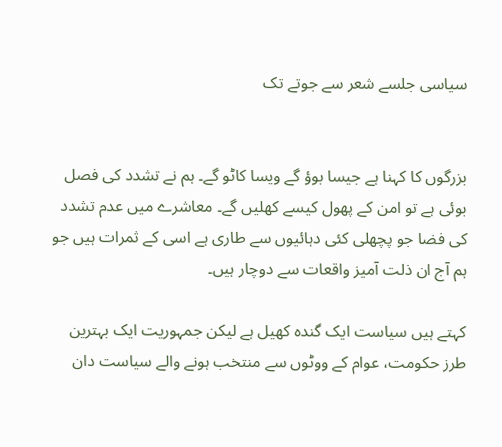سیاسی جلسے شعر سے جوتے تک


بزرگوں کا کہنا ہے جیسا بوؤ گے ویسا کاٹو گے۔ ہم نے تشدد کی فصل بوئی ہے تو امن کے پھول کیسے کھلیں گے۔ معاشرے میں عدم تشدد کی فضا جو پچھلی کئی دہائیوں سے طاری ہے اسی کے ثمرات ہیں جو ہم آج ان ذلت آمیز واقعات سے دوچار ہیں۔

کہتے ہیں سیاست ایک گندہ کھیل ہے لیکن جمہوریت ایک بہترین طرز حکومت، عوام کے ووٹوں سے منتخب ہونے والے سیاست دان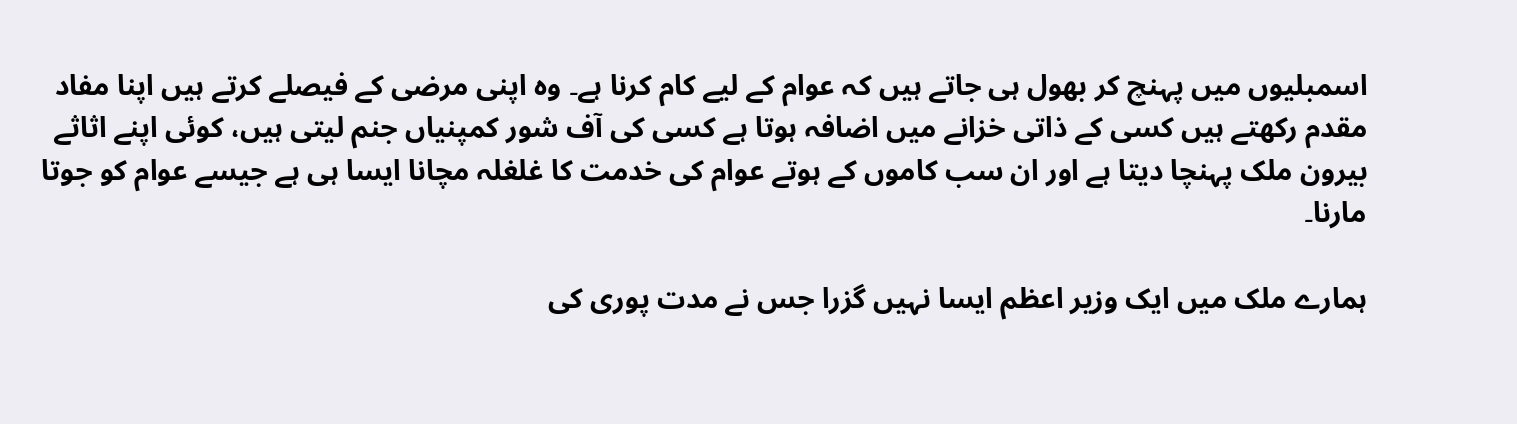اسمبلیوں میں پہنچ کر بھول ہی جاتے ہیں کہ عوام کے لیے کام کرنا ہے۔ وہ اپنی مرضی کے فیصلے کرتے ہیں اپنا مفاد مقدم رکھتے ہیں کسی کے ذاتی خزانے میں اضافہ ہوتا ہے کسی کی آف شور کمپنیاں جنم لیتی ہیں، کوئی اپنے اثاثے بیرون ملک پہنچا دیتا ہے اور ان سب کاموں کے ہوتے عوام کی خدمت کا غلغلہ مچانا ایسا ہی ہے جیسے عوام کو جوتا مارنا۔

ہمارے ملک میں ایک وزیر اعظم ایسا نہیں گزرا جس نے مدت پوری کی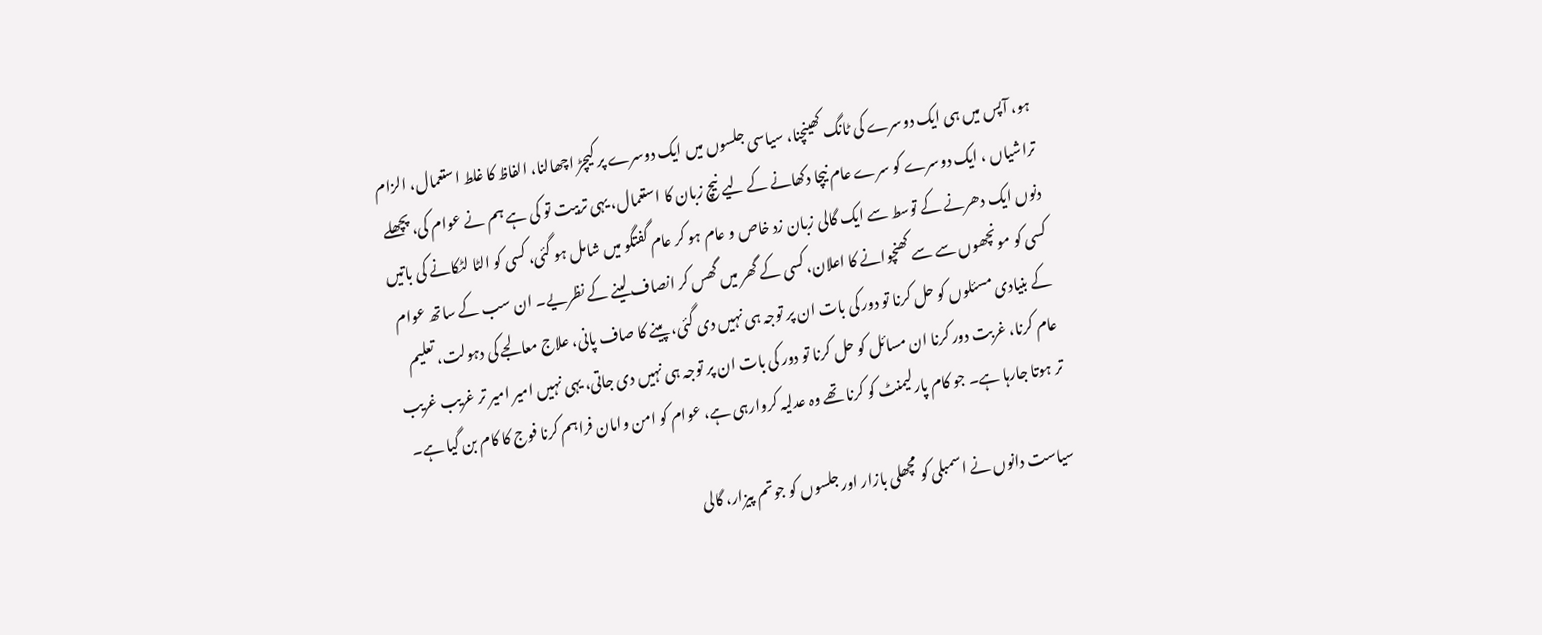ہو، آپس میں ہی ایک دوسرے کی ٹانگ کھینچنا، سیاسی جلسوں میں ایک دوسرے پر کیچڑ اچھالنا، الفاظ کا غلط استعمال، الزام تراشیاں ، ایک دوسرے کو سرے عام نیچا دکھانے کے لیے نیچ زبان کا استعمال، یہی تربیت تو کی ہے ہم نے عوام کی، پچھلے دنوں ایک دھرنے کے توسط سے ایک گالی زبان زد خاص و عام ہو کر عام گفتگو میں شامل ہو گئی، کسی کو الٹا لٹکانے کی باتیں کسی کو مونچھوں سے سے کھنچوانے کا اعلان، کسی کے گھر میں گھس کر انصاف لینے کے نظریے۔ ان سب کے ساتھ عوام کے بنیادی مسئلوں کو حل کرنا تو دور کی بات ان پر توجہ ہی نہیں دی گئی، پینے کا صاف پانی، علاج معالجے کی دہولت، تعلیم عام کرنا، غربت دور کرنا ان مسائل کو حل کرنا تو دور کی بات ان پر توجہ ہی نہیں دی جاتی، یہی نہیں امیر امیر تر غریب غریب تر ہوتا جارہا ہے۔ جو کام پارلیمنٹ کو کرنا تھے وہ عدلیہ کروارہی ہے، عوام کو امن وامان فراہم کرنا فوج کا کام بن گیا ہے۔

سیاست دانوں نے اسمبلی کو مچھلی بازار اور جلسوں کو جوتم پیزار، گالی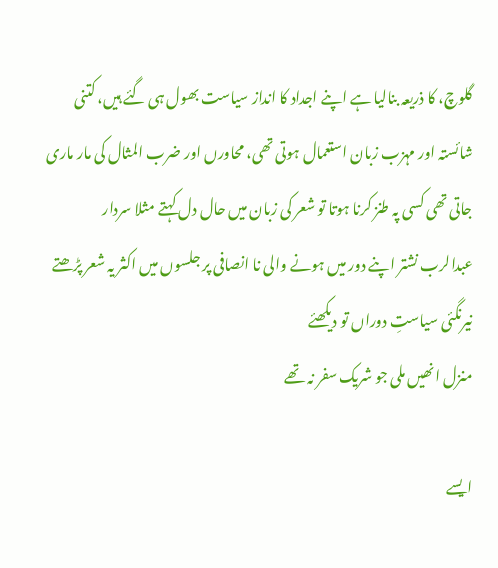گلوچ، کا ذریعہ بنالیا ہے اپنے اجداد کا انداز سیاست بھول ہی گئے ہیں، کتنی شائستہ اور مہزب زبان استعمال ہوتی تھی، محاورں اور ضرب المثال کی مار ماری جاتی تھی کسی پہ طنز کرنا ہوتا تو شعر کی زبان میں حال دل کہتے مثلا سردار عبدالرب نشتر اپنے دور میں ہونے والی نا انصافی پر جلسوں میں اکثر یہ شعر پڑھتے
نیرنگئی سیاستِ دوراں تو دیکھئے
منزل انھیں ملی جو شریک سفر نہ تھے

ایسے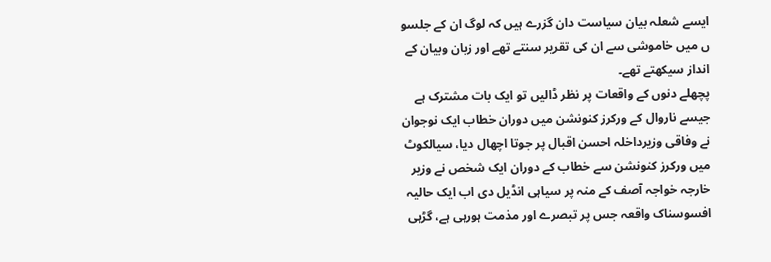ایسے شعلہ بیان سیاست دان گزرے ہیں کہ لوگ ان کے جلسو ں میں خاموشی سے ان کی تقریر سنتے تھے اور زبان وبیان کے انداز سیکھتے تھے۔
پچھلے دنوں کے واقعات پر نظر ڈالیں تو ایک بات مشترک ہے جیسے ناروال کے ورکرز کنونشن میں دوران خطاب ایک نوجوان نے وفاقی وزیرداخلہ احسن اقبال پر جوتا اچھال دیا، سیالکوٹ میں ورکرز کنونشن سے خطاب کے دوران ایک شخص نے وزیر خارجہ خواجہ آصف کے منہ پر سیاہی انڈیل دی اب ایک حالیہ افسوسناک واقعہ جس پر تبصرے اور مذمت ہورہی ہے، گڑہی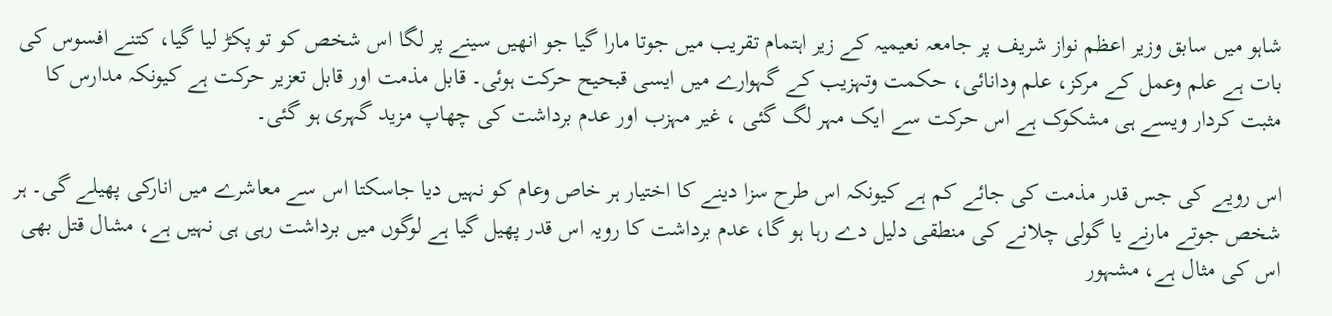شاہو میں سابق وزیر اعظم نواز شریف پر جامعہ نعیمیہ کے زیر اہتمام تقریب میں جوتا مارا گیا جو انھیں سینے پر لگا اس شخص کو تو پکڑ لیا گیا، کتنے افسوس کی بات ہے علم وعمل کے مرکز، علم ودانائی، حکمت وتہزیب کے گہوارے میں ایسی قبحیح حرکت ہوئی۔ قابل مذمت اور قابل تعزیر حرکت ہے کیونکہ مدارس کا مثبت کردار ویسے ہی مشکوک ہے اس حرکت سے ایک مہر لگ گئی ، غیر مہزب اور عدم برداشت کی چھاپ مزید گہری ہو گئی۔

اس رویے کی جس قدر مذمت کی جائے کم ہے کیونکہ اس طرح سزا دینے کا اختیار ہر خاص وعام کو نہیں دیا جاسکتا اس سے معاشرے میں انارکی پھیلے گی۔ ہر شخص جوتے مارنے یا گولی چلانے کی منطقی دلیل دے رہا ہو گا، عدم برداشت کا رویہ اس قدر پھیل گیا ہے لوگوں میں برداشت رہی ہی نہیں ہے، مشال قتل بھی اس کی مثال ہے، مشہور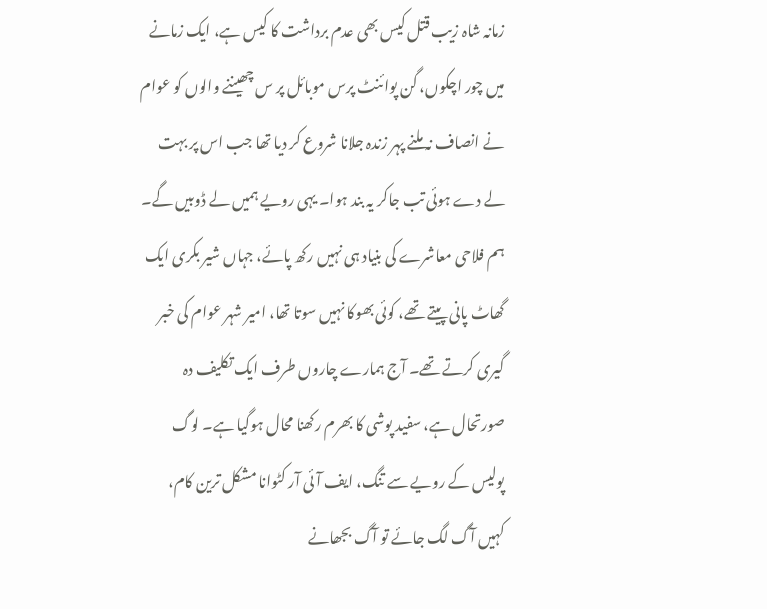زمانہ شاہ زیب قتل کیس بھی عدم برداشت کا کیس ہے، ایک زمانے میں چور اچکوں، گن پوائنٹ پرس موبائل پر س چھیننے والوں کو عوام نے انصاف نہ ملنے پہر زندہ جلانا شروع کر دیا تھا جب اس پر بہت لے دے ہوئی تب جاکر یہ بند ہوا۔ یہی رویے ہمیں لے ڈوبیں گے۔ ہم فلاحی معاشرے کی بنیاد ہی نہیں رکھ پائے، جہاں شیر بکری ایک گھاٹ پانی پیتے تھے، کوئی بھوکا نہیں سوتا تھا، امیر شہر عوام کی خبر گیری کرتے تھے۔ آج ہمارے چاروں طرف ایک تکلیف دہ صورتحال ہے، سفید پوشی کا بھرم رکھنا محال ہوگیا ہے۔ لوگ پولیس کے رویے سے تنگ، ایف آئی آر کٹوانا مشکل ترین کام، کہیں آگ لگ جائے تو آگ بجھانے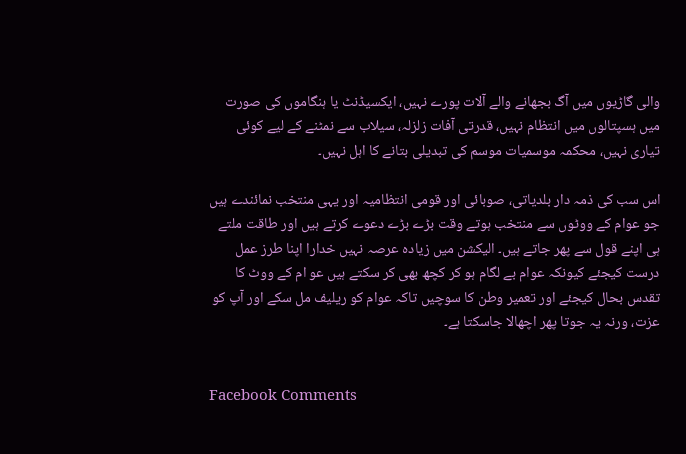والی گاڑیوں میں آگ بجھانے والے آلات پورے نہیں، ایکسیڈنٹ یا ہنگاموں کی صورت میں ہسپتالوں میں انتظام نہیں، قدرتی آفات زلزلہ، سیلاب سے نمٹنے کے لیے کوئی تیاری نہیں، محکمہ موسمیات موسم کی تبدیلی بتانے کا اہل نہیں۔

اس سب کی ذمہ دار بلدیاتی، صوبائی اور قومی انتظامیہ اور یہی منتخب نمائندے ہیں جو عوام کے ووٹوں سے منتخب ہوتے وقت بڑے بڑے دعوے کرتے ہیں اور طاقت ملتے ہی اپنے قول سے پھر جاتے ہیں۔ الیکشن میں زیادہ عرصہ نہیں خدارا اپنا طرز عمل درست کیجئے کیونکہ عوام بے لگام ہو کر کچھ بھی کر سکتے ہیں عو ام کے ووٹ کا تقدس بحال کیجئے اور تعمیر وطن کا سوچیں تاکہ عوام کو ریلیف مل سکے اور آپ کو عزت، ورنہ یہ جوتا پھر اچھالا جاسکتا ہے۔


Facebook Comments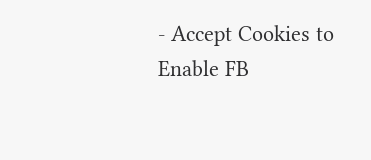- Accept Cookies to Enable FB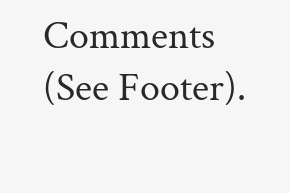Comments (See Footer).